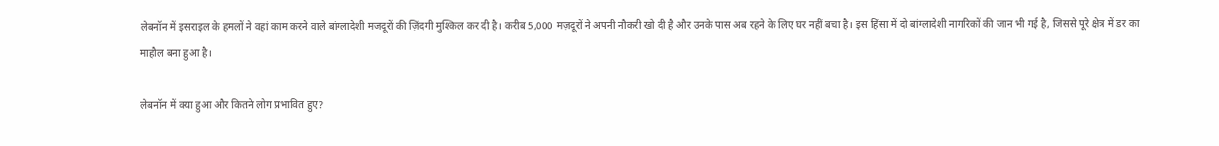लेबनॉन में इसराइल के हमलों ने वहां काम करने वाले बांग्लादेशी मजदूरों की ज़िंदगी मुश्किल कर दी है। करीब 5,000 मज़दूरों ने अपनी नौकरी खो दी है और उनके पास अब रहने के लिए घर नहीं बचा है। इस हिंसा में दो बांग्लादेशी नागरिकों की जान भी गई है, जिससे पूरे क्षेत्र में डर का माहौल बना हुआ है।

लेबनॉन में क्या हुआ और कितने लोग प्रभावित हुए?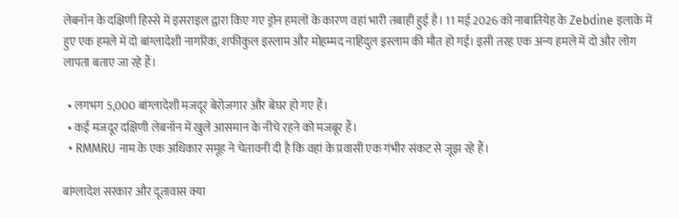लेबनॉन के दक्षिणी हिस्से में इसराइल द्वारा किए गए ड्रोन हमलों के कारण वहां भारी तबाही हुई है। 11 मई 2026 को नाबातियेह के Zebdine इलाके में हुए एक हमले में दो बांग्लादेशी नागरिक, शफीकुल इस्लाम और मोहम्मद नाहिदुल इस्लाम की मौत हो गई। इसी तरह एक अन्य हमले में दो और लोग लापता बताए जा रहे हैं।

  • लगभग 5,000 बांग्लादेशी मजदूर बेरोजगार और बेघर हो गए हैं।
  • कई मजदूर दक्षिणी लेबनॉन में खुले आसमान के नीचे रहने को मजबूर हैं।
  • RMMRU नाम के एक अधिकार समूह ने चेतावनी दी है कि वहां के प्रवासी एक गंभीर संकट से जूझ रहे हैं।

बांग्लादेश सरकार और दूतावास क्या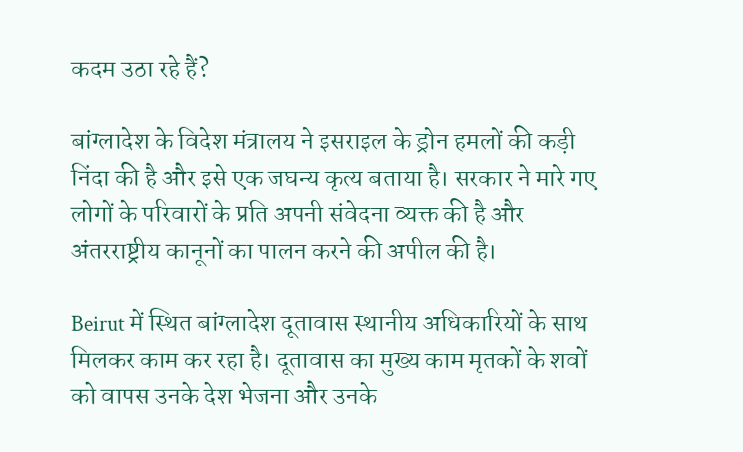कदम उठा रहे हैं?

बांग्लादेश के विदेश मंत्रालय ने इसराइल के ड्रोन हमलों की कड़ी निंदा की है और इसे एक जघन्य कृत्य बताया है। सरकार ने मारे गए लोगों के परिवारों के प्रति अपनी संवेदना व्यक्त की है और अंतरराष्ट्रीय कानूनों का पालन करने की अपील की है।

Beirut में स्थित बांग्लादेश दूतावास स्थानीय अधिकारियों के साथ मिलकर काम कर रहा है। दूतावास का मुख्य काम मृतकों के शवों को वापस उनके देश भेजना और उनके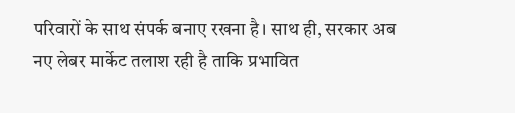परिवारों के साथ संपर्क बनाए रखना है। साथ ही, सरकार अब नए लेबर मार्केट तलाश रही है ताकि प्रभावित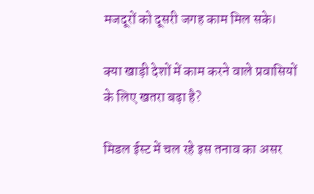मजदूरों को दूसरी जगह काम मिल सके।

क्या खाड़ी देशों में काम करने वाले प्रवासियों के लिए खतरा बढ़ा है?

मिडल ईस्ट में चल रहे इस तनाव का असर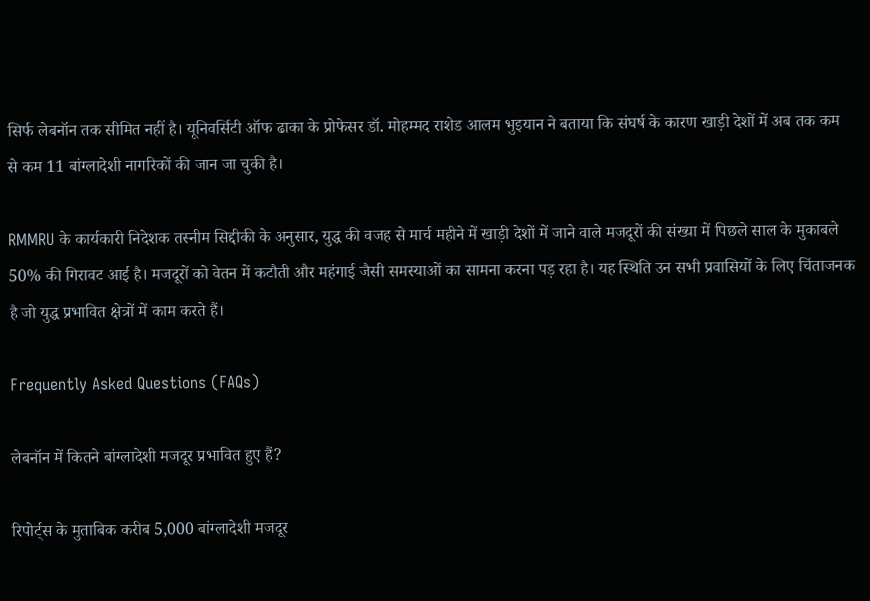सिर्फ लेबनॉन तक सीमित नहीं है। यूनिवर्सिटी ऑफ ढाका के प्रोफेसर डॉ. मोहम्मद राशेड आलम भुइयान ने बताया कि संघर्ष के कारण खाड़ी देशों में अब तक कम से कम 11 बांग्लादेशी नागरिकों की जान जा चुकी है।

RMMRU के कार्यकारी निदेशक तस्नीम सिद्दीकी के अनुसार, युद्ध की वजह से मार्च महीने में खाड़ी देशों में जाने वाले मजदूरों की संख्या में पिछले साल के मुकाबले 50% की गिरावट आई है। मजदूरों को वेतन में कटौती और महंगाई जैसी समस्याओं का सामना करना पड़ रहा है। यह स्थिति उन सभी प्रवासियों के लिए चिंताजनक है जो युद्ध प्रभावित क्षेत्रों में काम करते हैं।

Frequently Asked Questions (FAQs)

लेबनॉन में कितने बांग्लादेशी मजदूर प्रभावित हुए हैं?

रिपोर्ट्स के मुताबिक करीब 5,000 बांग्लादेशी मजदूर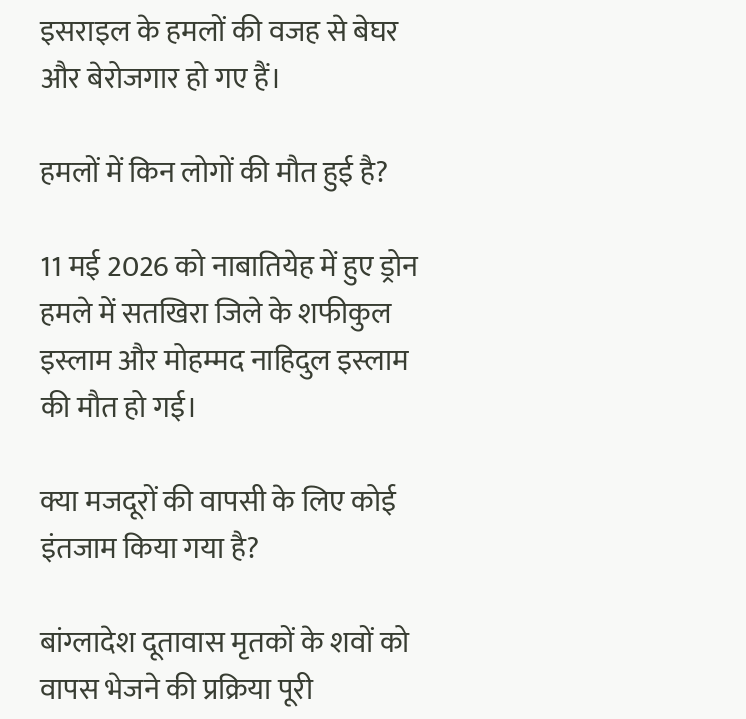इसराइल के हमलों की वजह से बेघर और बेरोजगार हो गए हैं।

हमलों में किन लोगों की मौत हुई है?

11 मई 2026 को नाबातियेह में हुए ड्रोन हमले में सतखिरा जिले के शफीकुल इस्लाम और मोहम्मद नाहिदुल इस्लाम की मौत हो गई।

क्या मजदूरों की वापसी के लिए कोई इंतजाम किया गया है?

बांग्लादेश दूतावास मृतकों के शवों को वापस भेजने की प्रक्रिया पूरी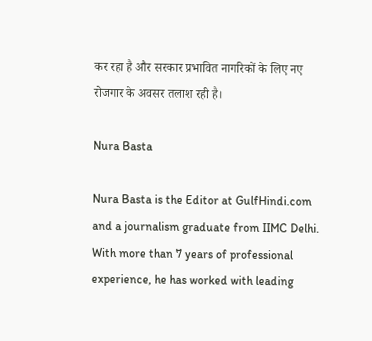कर रहा है और सरकार प्रभावित नागरिकों के लिए नए रोजगार के अवसर तलाश रही है।

Nura Basta

Nura Basta is the Editor at GulfHindi.com and a journalism graduate from IIMC Delhi. With more than 7 years of professional experience, he has worked with leading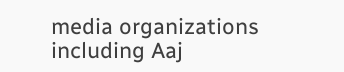media organizations including Aaj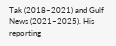Tak (2018–2021) and Gulf News (2021–2025). His reporting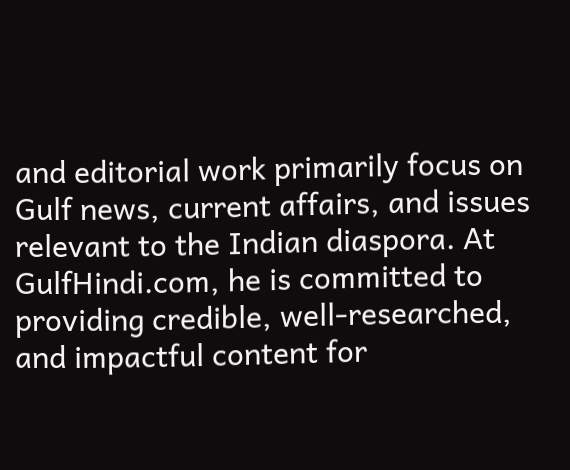and editorial work primarily focus on Gulf news, current affairs, and issues relevant to the Indian diaspora. At GulfHindi.com, he is committed to providing credible, well-researched, and impactful content for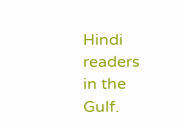Hindi readers in the Gulf.